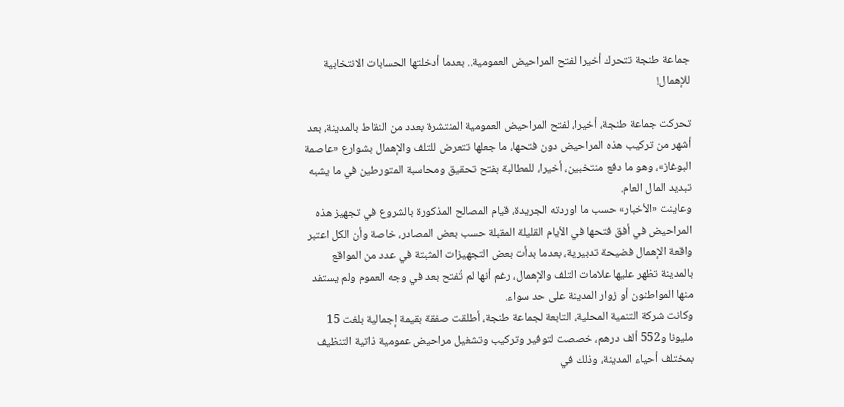جماعة طنجة تتحرك أخيرا لفتح المراحيض العمومية.. بعدما أدخلتها الحسابات الانتخابية للإهمال!

تحركت جماعة طنجة، أخيرا، لفتح المراحيض العمومية المنتشرة بعدد من النقاط بالمدينة، بعد أشهر من تركيب هذه المراحيض دون فتحها، ما جعلها تتعرض للتلف والإهمال بشوارع «عاصمة البوغاز»، وهو ما دفع منتخبين، أخيرا، للمطالبة بفتح تحقيق ومحاسبة المتورطين في ما يشبه تبديد المال العام.
وعاينت «الأخبار» حسب ما اوردته الجريدة، قيام المصالح المذكورة بالشروع في تجهيز هذه المراحيض في أفق فتحها في الأيام القليلة المقبلة حسب بعض المصادر، خاصة وأن الكل اعتبر واقعة الإهمال فضيحة تدبيرية، بعدما بدأت بعض التجهيزات المثبتة في عدد من المواقع بالمدينة تظهر عليها علامات التلف والإهمال، رغم أنها لم تُفتح بعد في وجه العموم ولم يستفد منها المواطنون أو زوار المدينة على حد سواء.
وكانت شركة التنمية المحلية، التابعة لجماعة طنجة، أطلقت صفقة بقيمة إجمالية بلغت 15 مليونا و552 ألف درهم، خصصت لتوفير وتركيب وتشغيل مراحيض عمومية ذاتية التنظيف بمختلف أحياء المدينة، وذلك في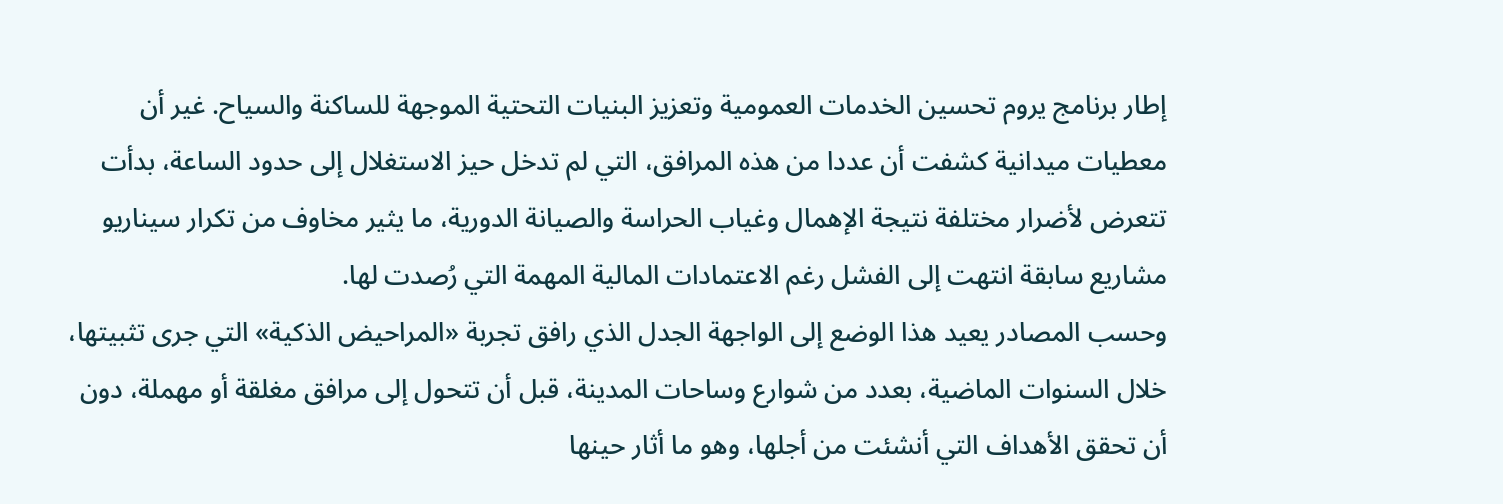إطار برنامج يروم تحسين الخدمات العمومية وتعزيز البنيات التحتية الموجهة للساكنة والسياح. غير أن معطيات ميدانية كشفت أن عددا من هذه المرافق، التي لم تدخل حيز الاستغلال إلى حدود الساعة، بدأت تتعرض لأضرار مختلفة نتيجة الإهمال وغياب الحراسة والصيانة الدورية، ما يثير مخاوف من تكرار سيناريو مشاريع سابقة انتهت إلى الفشل رغم الاعتمادات المالية المهمة التي رُصدت لها.
وحسب المصادر يعيد هذا الوضع إلى الواجهة الجدل الذي رافق تجربة «المراحيض الذكية» التي جرى تثبيتها، خلال السنوات الماضية، بعدد من شوارع وساحات المدينة، قبل أن تتحول إلى مرافق مغلقة أو مهملة، دون أن تحقق الأهداف التي أنشئت من أجلها، وهو ما أثار حينها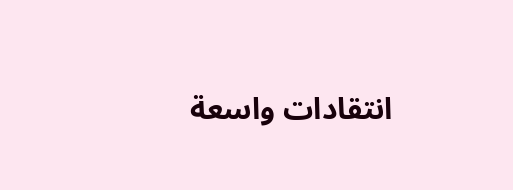انتقادات واسعة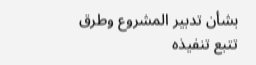بشأن تدبير المشروع وطرق تتبع تنفيذه